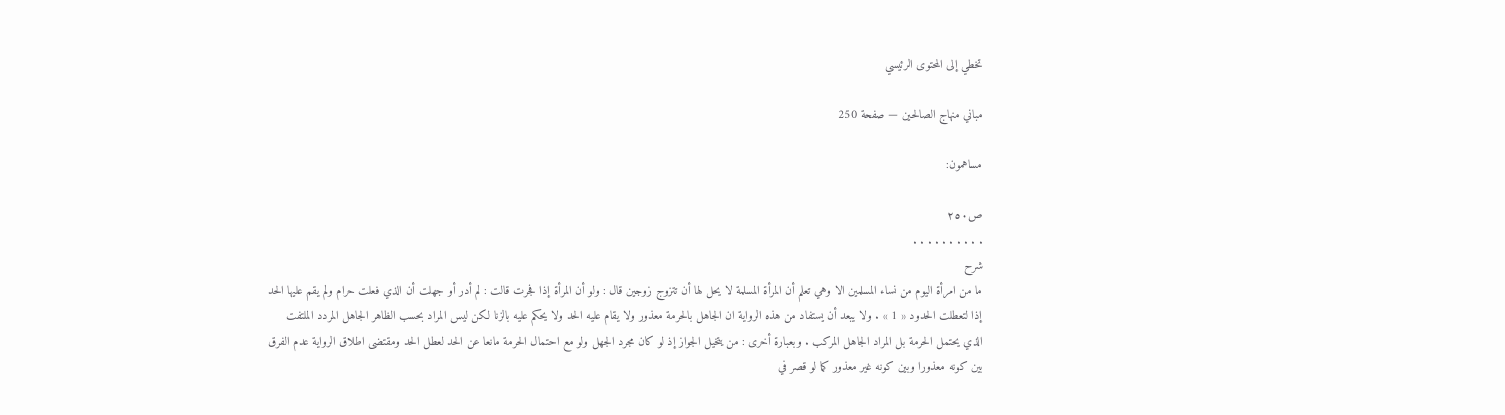تخطي إلى المحتوى الرئيسي

مباني منهاج الصالحين — صفحة 250

مساهمون:

ص٢٥٠
. . . . . . . . . .
شرح
ما من امرأة اليوم من نساء المسلمين الا وهي تعلم أن المرأة المسلمة لا يحل لها أن تتزوج زوجين قال : ولو أن المرأة إذا فجرت قالت : لم أدر أو جهلت أن الذي فعلت حرام ولم يقم عليها الحد إذا لتعطلت الحدود « 1 » . ولا يبعد أن يستفاد من هذه الرواية ان الجاهل بالحرمة معذور ولا يقام عليه الحد ولا يحكم عليه بالزنا لكن ليس المراد بحسب الظاهر الجاهل المردد الملتفت الذي يحتمل الحرمة بل المراد الجاهل المركب . وبعبارة أخرى : من يتخيل الجواز إذ لو كان مجرد الجهل ولو مع احتمال الحرمة مانعا عن الحد لعطل الحد ومقتضى اطلاق الرواية عدم الفرق بين كونه معذورا وبين كونه غير معذور كما لو قصر في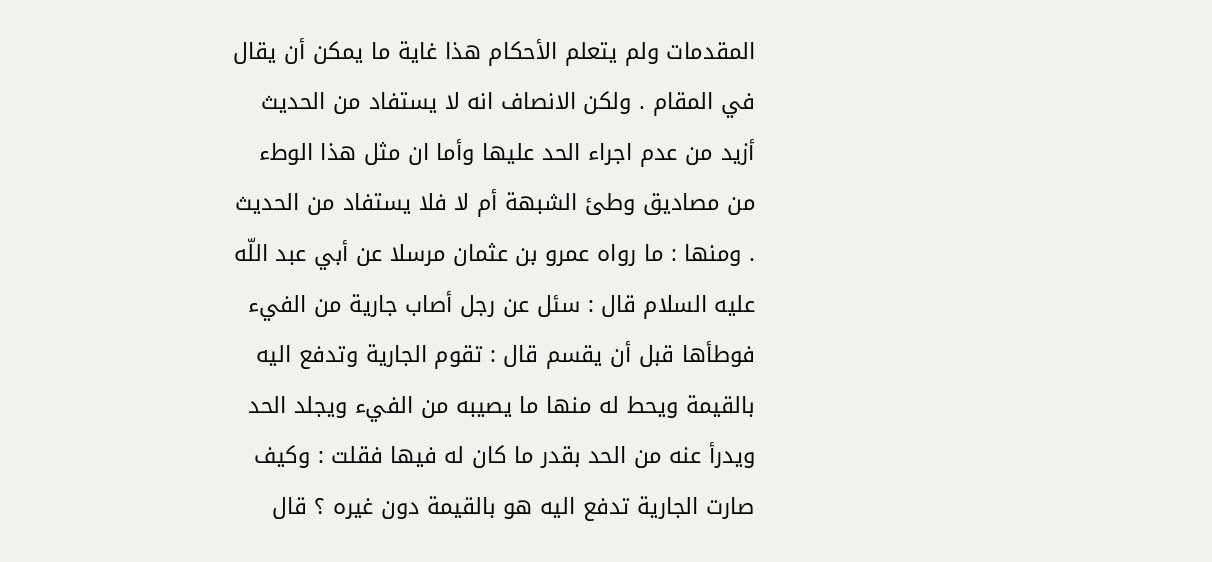المقدمات ولم يتعلم الأحكام هذا غاية ما يمكن أن يقال في المقام . ولكن الانصاف انه لا يستفاد من الحديث أزيد من عدم اجراء الحد عليها وأما ان مثل هذا الوطء من مصاديق وطئ الشبهة أم لا فلا يستفاد من الحديث . ومنها : ما رواه عمرو بن عثمان مرسلا عن أبي عبد اللّه عليه السلام قال : سئل عن رجل أصاب جارية من الفيء فوطأها قبل أن يقسم قال : تقوم الجارية وتدفع اليه بالقيمة ويحط له منها ما يصيبه من الفيء ويجلد الحد ويدرأ عنه من الحد بقدر ما كان له فيها فقلت : وكيف صارت الجارية تدفع اليه هو بالقيمة دون غيره ؟ قال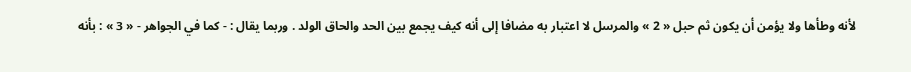لأنه وطأها ولا يؤمن أن يكون ثم حبل « 2 » والمرسل لا اعتبار به مضافا إلى أنه كيف يجمع بين الحد والحاق الولد . وربما يقال : - كما في الجواهر - « 3 » : بأنه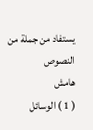يستفاد من جملة من النصوص
هامش
( 1 ) الوسائل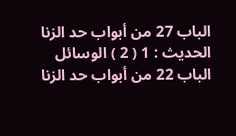الباب 27 من أبواب حد الزنا الحديث : 1 ( 2 ) الوسائل الباب 22 من أبواب حد الزنا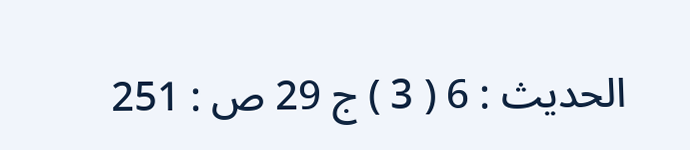الحديث : 6 ( 3 ) ج 29 ص : 251